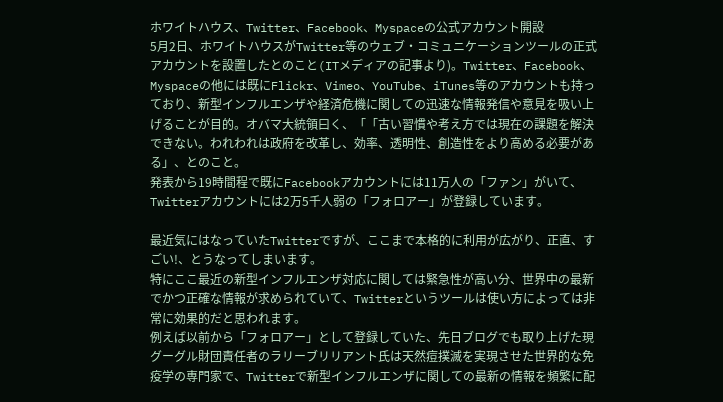ホワイトハウス、Twitter、Facebook、Myspaceの公式アカウント開設
5月2日、ホワイトハウスがTwitter等のウェブ・コミュニケーションツールの正式アカウントを設置したとのこと(ITメディアの記事より)。Twitter、Facebook、Myspaceの他には既にFlickr、Vimeo、YouTube、iTunes等のアカウントも持っており、新型インフルエンザや経済危機に関しての迅速な情報発信や意見を吸い上げることが目的。オバマ大統領曰く、「「古い習慣や考え方では現在の課題を解決できない。われわれは政府を改革し、効率、透明性、創造性をより高める必要がある」、とのこと。
発表から19時間程で既にFacebookアカウントには11万人の「ファン」がいて、Twitterアカウントには2万5千人弱の「フォロアー」が登録しています。

最近気にはなっていたTwitterですが、ここまで本格的に利用が広がり、正直、すごい!、とうなってしまいます。
特にここ最近の新型インフルエンザ対応に関しては緊急性が高い分、世界中の最新でかつ正確な情報が求められていて、Twitterというツールは使い方によっては非常に効果的だと思われます。
例えば以前から「フォロアー」として登録していた、先日ブログでも取り上げた現グーグル財団責任者のラリーブリリアント氏は天然痘撲滅を実現させた世界的な免疫学の専門家で、Twitterで新型インフルエンザに関しての最新の情報を頻繁に配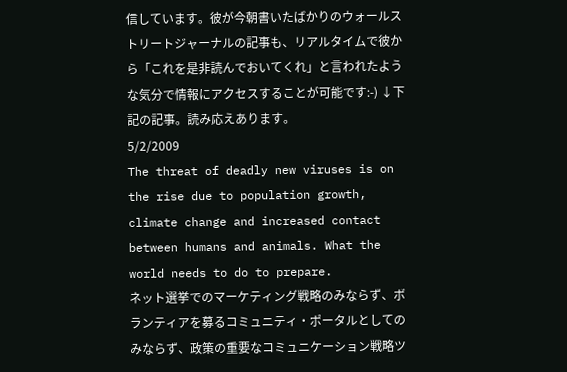信しています。彼が今朝書いたばかりのウォールストリートジャーナルの記事も、リアルタイムで彼から「これを是非読んでおいてくれ」と言われたような気分で情報にアクセスすることが可能です:-) ↓下記の記事。読み応えあります。
5/2/2009
The threat of deadly new viruses is on the rise due to population growth, climate change and increased contact between humans and animals. What the world needs to do to prepare.
ネット選挙でのマーケティング戦略のみならず、ボランティアを募るコミュニティ・ポータルとしてのみならず、政策の重要なコミュニケーション戦略ツ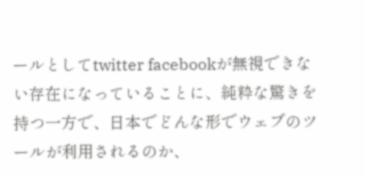ールとしてtwitter facebookが無視できない存在になっていることに、純粋な驚きを持つ一方で、日本でどんな形でウェブのツールが利用されるのか、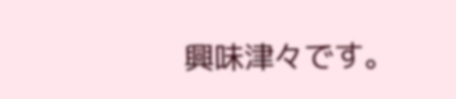興味津々です。